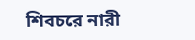শিবচরে নারী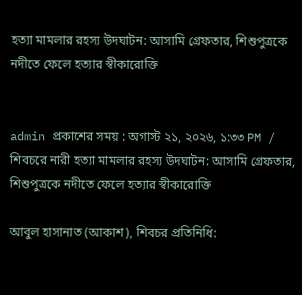হত্যা মামলার রহস্য উদঘাটন: আসামি গ্রেফতার, শিশুপুত্রকে নদীতে ফেলে হত্যার স্বীকারোক্তি


admin প্রকাশের সময় : অগাস্ট ২১, ২০২৬, ১:৩৩ PM /
শিবচরে নারী হত্যা মামলার রহস্য উদঘাটন: আসামি গ্রেফতার, শিশুপুত্রকে নদীতে ফেলে হত্যার স্বীকারোক্তি

আবুল হাসানাত (আকাশ), শিবচর প্রতিনিধি: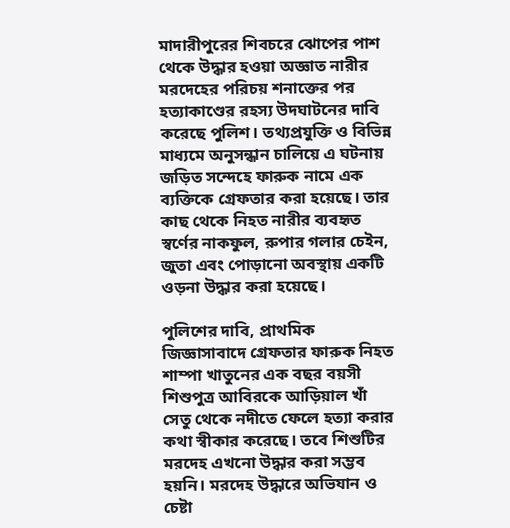মাদারীপুরের শিবচরে ঝোপের পাশ থেকে উদ্ধার হওয়া অজ্ঞাত নারীর মরদেহের পরিচয় শনাক্তের পর হত্যাকাণ্ডের রহস্য উদঘাটনের দাবি করেছে পুলিশ। তথ্যপ্রযুক্তি ও বিভিন্ন মাধ্যমে অনুসন্ধান চালিয়ে এ ঘটনায় জড়িত সন্দেহে ফারুক নামে এক ব্যক্তিকে গ্রেফতার করা হয়েছে। তার কাছ থেকে নিহত নারীর ব্যবহৃত স্বর্ণের নাকফুল, রুপার গলার চেইন, জুতা এবং পোড়ানো অবস্থায় একটি ওড়না উদ্ধার করা হয়েছে।

পুলিশের দাবি, প্রাথমিক জিজ্ঞাসাবাদে গ্রেফতার ফারুক নিহত শাম্পা খাতুনের এক বছর বয়সী শিশুপুত্র আবিরকে আড়িয়াল খাঁ সেতু থেকে নদীতে ফেলে হত্যা করার কথা স্বীকার করেছে। তবে শিশুটির মরদেহ এখনো উদ্ধার করা সম্ভব হয়নি। মরদেহ উদ্ধারে অভিযান ও চেষ্টা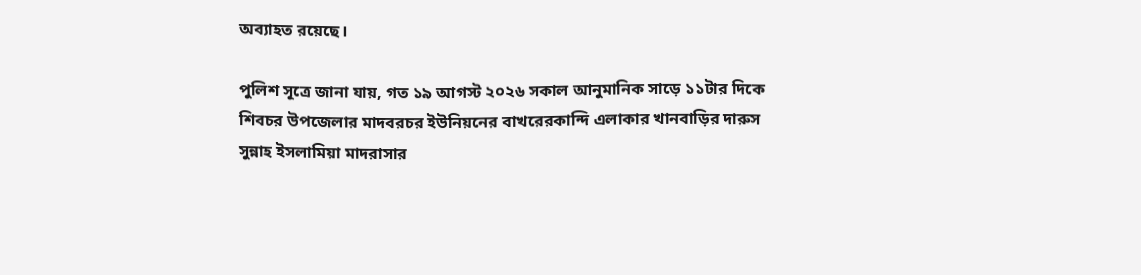অব্যাহত রয়েছে।

পুলিশ সূত্রে জানা যায়, গত ১৯ আগস্ট ২০২৬ সকাল আনুমানিক সাড়ে ১১টার দিকে শিবচর উপজেলার মাদবরচর ইউনিয়নের বাখরেরকান্দি এলাকার খানবাড়ির দারুস সুন্নাহ ইসলামিয়া মাদরাসার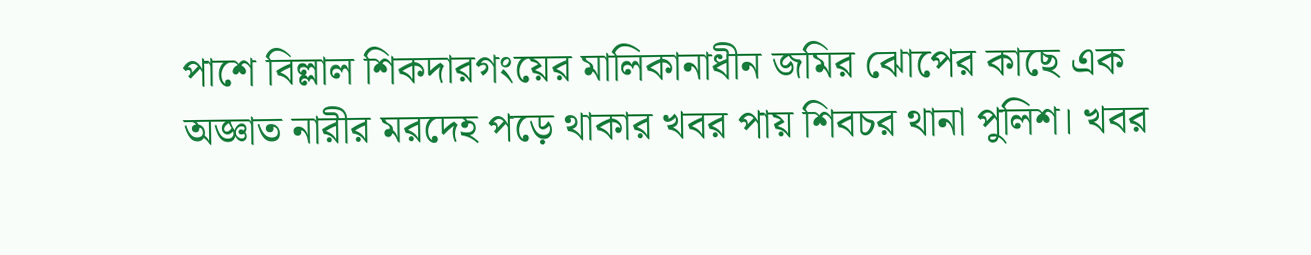পাশে বিল্লাল শিকদারগংয়ের মালিকানাধীন জমির ঝোপের কাছে এক অজ্ঞাত নারীর মরদেহ পড়ে থাকার খবর পায় শিবচর থানা পুলিশ। খবর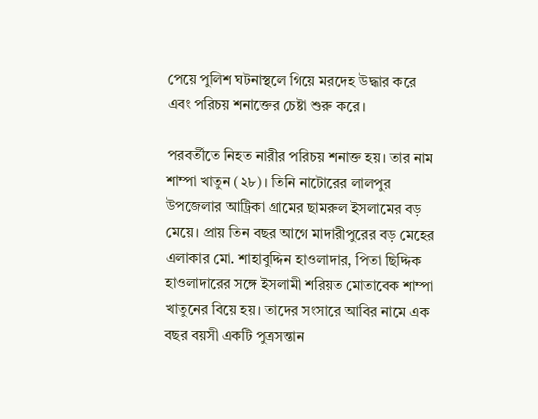পেয়ে পুলিশ ঘটনাস্থলে গিয়ে মরদেহ উদ্ধার করে এবং পরিচয় শনাক্তের চেষ্টা শুরু করে।

পরবর্তীতে নিহত নারীর পরিচয় শনাক্ত হয়। তার নাম শাম্পা খাতুন (২৮)। তিনি নাটোরের লালপুর উপজেলার আট্রিকা গ্রামের ছামরুল ইসলামের বড় মেয়ে। প্রায় তিন বছর আগে মাদারীপুরের বড় মেহের এলাকার মো. শাহাবুদ্দিন হাওলাদার, পিতা ছিদ্দিক হাওলাদারের সঙ্গে ইসলামী শরিয়ত মোতাবেক শাম্পা খাতুনের বিয়ে হয়। তাদের সংসারে আবির নামে এক বছর বয়সী একটি পুত্রসন্তান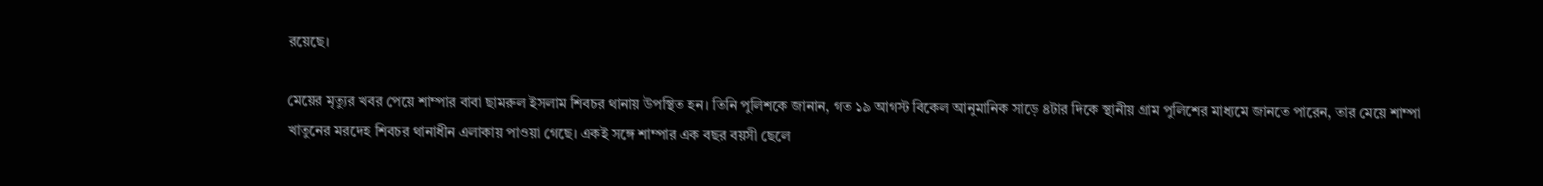রয়েছে।

মেয়ের মৃত্যুর খবর পেয়ে শাম্পার বাবা ছামরুল ইসলাম শিবচর থানায় উপস্থিত হন। তিনি পুলিশকে জানান, গত ১৯ আগস্ট বিকেল আনুমানিক সাড়ে ৪টার দিকে স্থানীয় গ্রাম পুলিশের মাধ্যমে জানতে পারেন, তার মেয়ে শাম্পা খাতুনের মরদেহ শিবচর থানাধীন এলাকায় পাওয়া গেছে। একই সঙ্গে শাম্পার এক বছর বয়সী ছেলে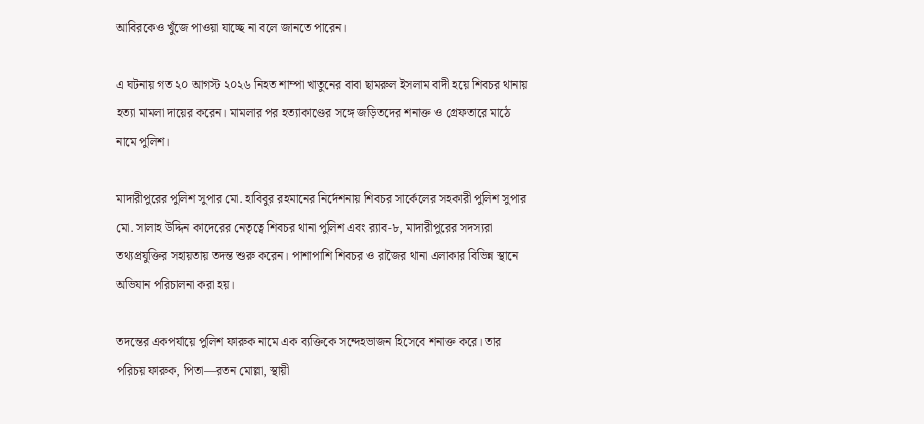আবিরকেও খুঁজে পাওয়া যাচ্ছে না বলে জানতে পারেন।

এ ঘটনায় গত ২০ আগস্ট ২০২৬ নিহত শাম্পা খাতুনের বাবা ছামরুল ইসলাম বাদী হয়ে শিবচর থানায় হত্যা মামলা দায়ের করেন। মামলার পর হত্যাকাণ্ডের সঙ্গে জড়িতদের শনাক্ত ও গ্রেফতারে মাঠে নামে পুলিশ।

মাদারীপুরের পুলিশ সুপার মো. হাবিবুর রহমানের নির্দেশনায় শিবচর সার্কেলের সহকারী পুলিশ সুপার মো. সালাহ উদ্দিন কাদেরের নেতৃত্বে শিবচর থানা পুলিশ এবং র‌্যাব-৮, মাদারীপুরের সদস্যরা তথ্যপ্রযুক্তির সহায়তায় তদন্ত শুরু করেন। পাশাপাশি শিবচর ও রাজৈর থানা এলাকার বিভিন্ন স্থানে অভিযান পরিচালনা করা হয়।

তদন্তের একপর্যায়ে পুলিশ ফারুক নামে এক ব্যক্তিকে সন্দেহভাজন হিসেবে শনাক্ত করে। তার পরিচয় ফারুক, পিতা—রতন মোল্লা, স্থায়ী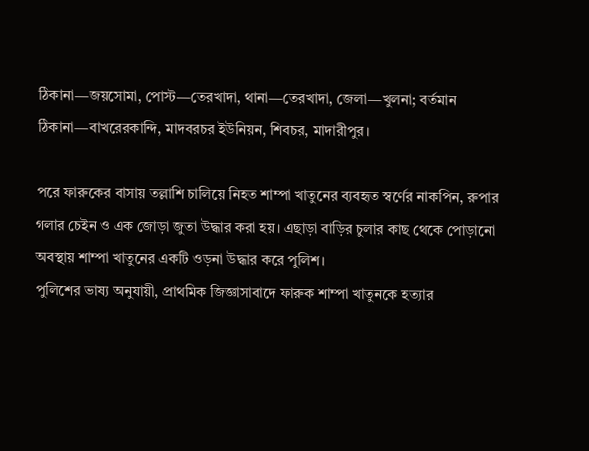ঠিকানা—জয়সোমা, পোস্ট—তেরখাদা, থানা—তেরখাদা, জেলা—খুলনা; বর্তমান ঠিকানা—বাখরেরকান্দি, মাদবরচর ইউনিয়ন, শিবচর, মাদারীপুর।

পরে ফারুকের বাসায় তল্লাশি চালিয়ে নিহত শাম্পা খাতুনের ব্যবহৃত স্বর্ণের নাকপিন, রুপার গলার চেইন ও এক জোড়া জুতা উদ্ধার করা হয়। এছাড়া বাড়ির চুলার কাছ থেকে পোড়ানো অবস্থায় শাম্পা খাতুনের একটি ওড়না উদ্ধার করে পুলিশ।
পুলিশের ভাষ্য অনুযায়ী, প্রাথমিক জিজ্ঞাসাবাদে ফারুক শাম্পা খাতুনকে হত্যার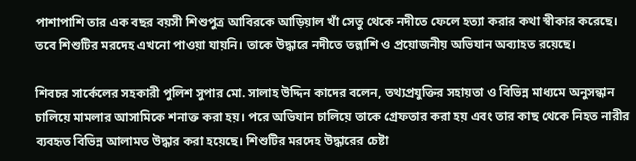পাশাপাশি তার এক বছর বয়সী শিশুপুত্র আবিরকে আড়িয়াল খাঁ সেতু থেকে নদীতে ফেলে হত্যা করার কথা স্বীকার করেছে। তবে শিশুটির মরদেহ এখনো পাওয়া যায়নি। তাকে উদ্ধারে নদীতে তল্লাশি ও প্রয়োজনীয় অভিযান অব্যাহত রয়েছে।

শিবচর সার্কেলের সহকারী পুলিশ সুপার মো. সালাহ উদ্দিন কাদের বলেন, তথ্যপ্রযুক্তির সহায়তা ও বিভিন্ন মাধ্যমে অনুসন্ধান চালিয়ে মামলার আসামিকে শনাক্ত করা হয়। পরে অভিযান চালিয়ে তাকে গ্রেফতার করা হয় এবং তার কাছ থেকে নিহত নারীর ব্যবহৃত বিভিন্ন আলামত উদ্ধার করা হয়েছে। শিশুটির মরদেহ উদ্ধারের চেষ্টা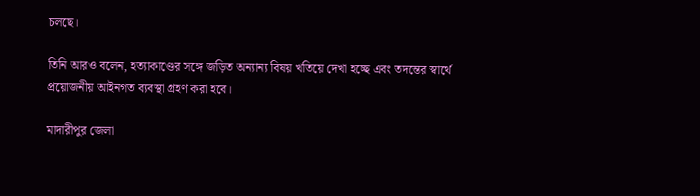চলছে।

তিনি আরও বলেন, হত্যাকাণ্ডের সঙ্গে জড়িত অন্যান্য বিষয় খতিয়ে দেখা হচ্ছে এবং তদন্তের স্বার্থে প্রয়োজনীয় আইনগত ব্যবস্থা গ্রহণ করা হবে।

মাদারীপুর জেলা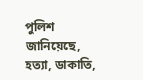পুলিশ জানিয়েছে, হত্যা, ডাকাতি,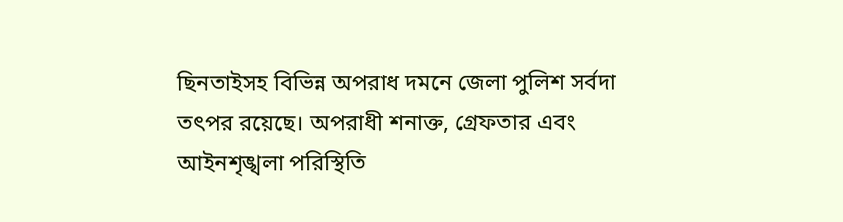ছিনতাইসহ বিভিন্ন অপরাধ দমনে জেলা পুলিশ সর্বদা তৎপর রয়েছে। অপরাধী শনাক্ত, গ্রেফতার এবং আইনশৃঙ্খলা পরিস্থিতি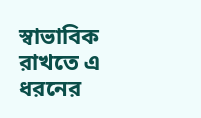স্বাভাবিক রাখতে এ ধরনের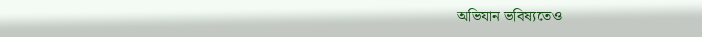অভিযান ভবিষ্যতেও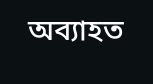অব্যাহত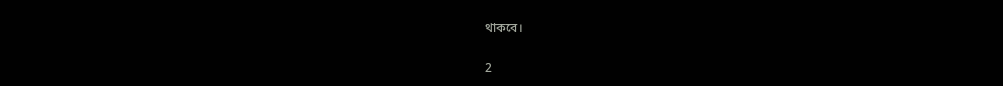থাকবে।

2